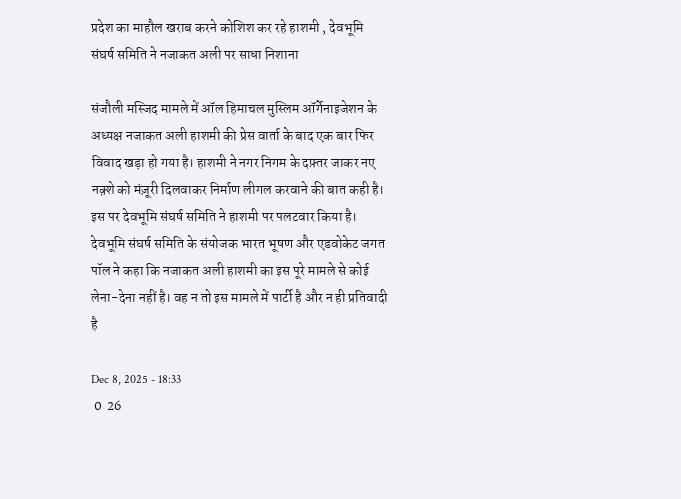प्रदेश का माहौल खराब करने कोशिश कर रहे हाशमी , देवभूमि संघर्ष समिति ने नजाकत अली पर साधा निशाना

संजौली मस्जिद मामले में ऑल हिमाचल मुस्लिम ऑर्गेनाइजेशन के अध्यक्ष नजाकत अली हाशमी की प्रेस वार्ता के बाद एक बार फिर विवाद खड़ा हो गया है। हाशमी ने नगर निगम के दफ़्तर जाकर नए नक़्शे को मंज़ूरी दिलवाकर निर्माण लीगल करवाने की बात कही है। इस पर देवभूमि संघर्ष समिति ने हाशमी पर पलटवार किया है।  देवभूमि संघर्ष समिति के संयोजक भारत भूषण और एडवोकेट जगत पॉल ने कहा कि नजाकत अली हाशमी का इस पूरे मामले से कोई लेना-देना नहीं है। वह न तो इस मामले में पार्टी है और न ही प्रतिवादी है

Dec 8, 2025 - 18:33
 0  26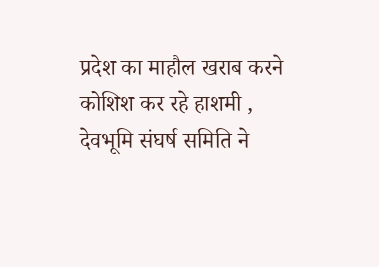प्रदेश का माहौल खराब करने कोशिश कर रहे हाशमी , देवभूमि संघर्ष समिति ने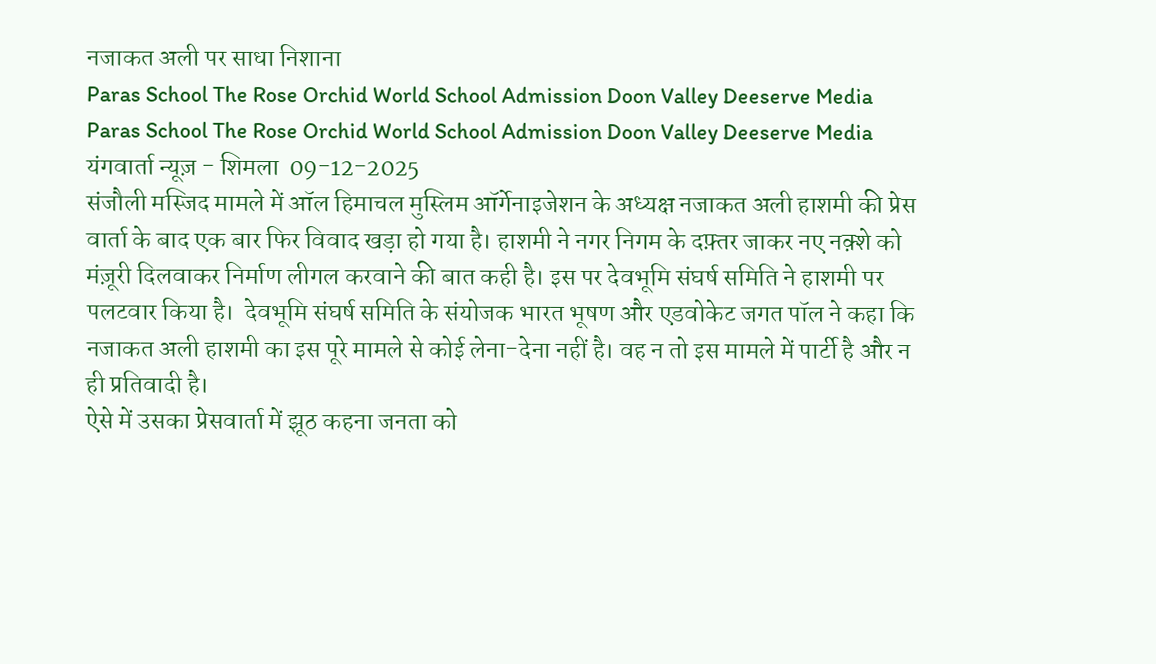नजाकत अली पर साधा निशाना
Paras School The Rose Orchid World School Admission Doon Valley Deeserve Media
Paras School The Rose Orchid World School Admission Doon Valley Deeserve Media
यंगवार्ता न्यूज़ - शिमला  09-12-2025
संजौली मस्जिद मामले में ऑल हिमाचल मुस्लिम ऑर्गेनाइजेशन के अध्यक्ष नजाकत अली हाशमी की प्रेस वार्ता के बाद एक बार फिर विवाद खड़ा हो गया है। हाशमी ने नगर निगम के दफ़्तर जाकर नए नक़्शे को मंज़ूरी दिलवाकर निर्माण लीगल करवाने की बात कही है। इस पर देवभूमि संघर्ष समिति ने हाशमी पर पलटवार किया है।  देवभूमि संघर्ष समिति के संयोजक भारत भूषण और एडवोकेट जगत पॉल ने कहा कि नजाकत अली हाशमी का इस पूरे मामले से कोई लेना-देना नहीं है। वह न तो इस मामले में पार्टी है और न ही प्रतिवादी है।
ऐसे में उसका प्रेसवार्ता में झूठ कहना जनता को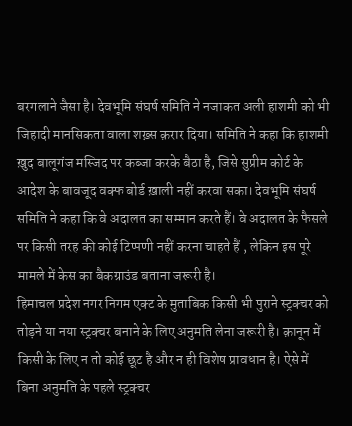बरगलाने जैसा है। देवभूमि संघर्ष समिति ने नजाकत अली हाशमी को भी जिहादी मानसिकता वाला शख़्स क़रार दिया। समिति ने कहा कि हाशमी ख़ुद बालूगंज मस्जिद पर कब्जा करके बैठा है, जिसे सुप्रीम कोर्ट के आदेश के बावजूद वक्फ बोर्ड ख़ाली नहीं करवा सका। देवभूमि संघर्ष समिति ने कहा कि वे अदालत का सम्मान करते हैं। वे अदालत के फैसले पर किसी तरह की कोई टिप्पणी नहीं करना चाहते हैं , लेकिन इस पूरे मामले में केस का बैकग्राउंड बताना जरूरी है।
हिमाचल प्रदेश नगर निगम एक्ट के मुताबिक किसी भी पुराने स्ट्रक्चर को तोड़ने या नया स्ट्रक्चर बनाने के लिए अनुमति लेना जरूरी है। क़ानून में किसी के लिए न तो कोई छूट है और न ही विशेष प्रावधान है। ऐसे में बिना अनुमति के पहले स्ट्रक्चर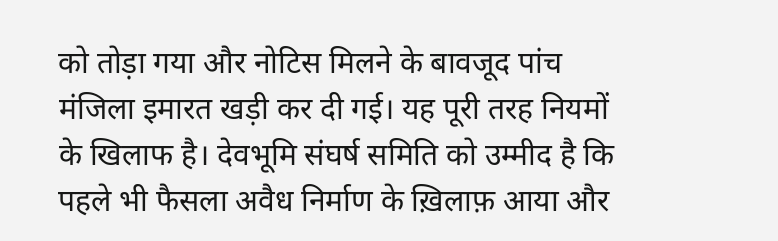को तोड़ा गया और नोटिस मिलने के बावजूद पांच मंजिला इमारत खड़ी कर दी गई। यह पूरी तरह नियमों के खिलाफ है। देवभूमि संघर्ष समिति को उम्मीद है कि पहले भी फैसला अवैध निर्माण के ख़िलाफ़ आया और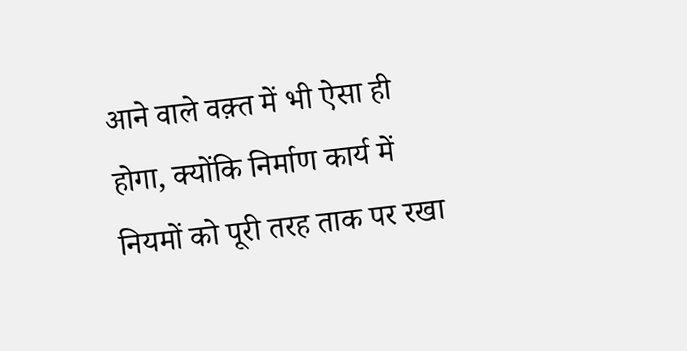आने वाले वक़्त में भी ऐसा ही होगा, क्योंकि निर्माण कार्य में नियमों को पूरी तरह ताक पर रखा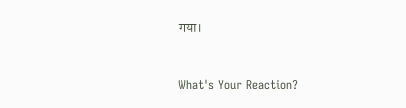गया।


What's Your Reaction?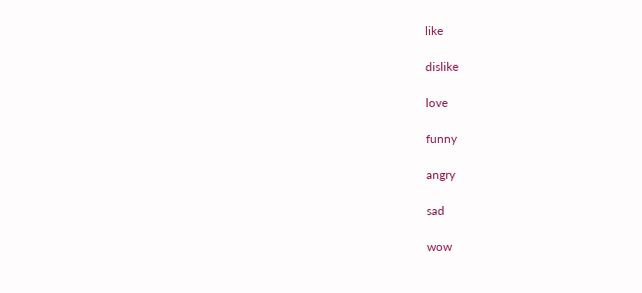like

dislike

love

funny

angry

sad

wow